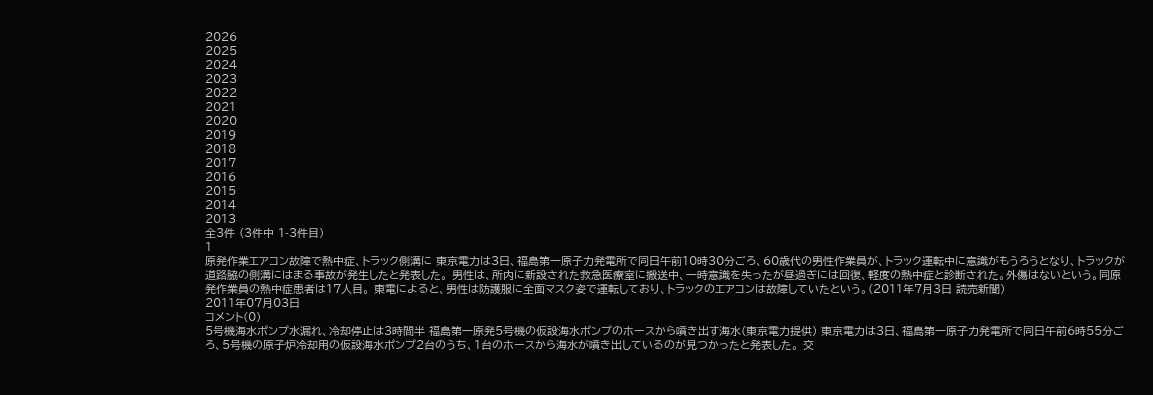2026
2025
2024
2023
2022
2021
2020
2019
2018
2017
2016
2015
2014
2013
全3件 (3件中 1-3件目)
1
原発作業エアコン故障で熱中症、トラック側溝に 東京電力は3日、福島第一原子力発電所で同日午前10時30分ごろ、60歳代の男性作業員が、トラック運転中に意識がもうろうとなり、トラックが道路脇の側溝にはまる事故が発生したと発表した。 男性は、所内に新設された救急医療室に搬送中、一時意識を失ったが昼過ぎには回復、軽度の熱中症と診断された。外傷はないという。同原発作業員の熱中症患者は17人目。 東電によると、男性は防護服に全面マスク姿で運転しており、トラックのエアコンは故障していたという。(2011年7月3日 読売新聞)
2011年07月03日
コメント(0)
5号機海水ポンプ水漏れ、冷却停止は3時間半 福島第一原発5号機の仮設海水ポンプのホースから噴き出す海水(東京電力提供) 東京電力は3日、福島第一原子力発電所で同日午前6時55分ごろ、5号機の原子炉冷却用の仮設海水ポンプ2台のうち、1台のホースから海水が噴き出しているのが見つかったと発表した。 交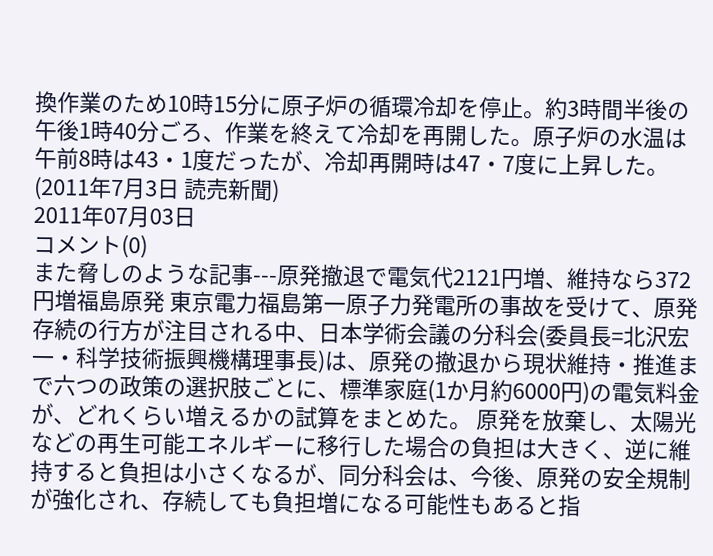換作業のため10時15分に原子炉の循環冷却を停止。約3時間半後の午後1時40分ごろ、作業を終えて冷却を再開した。原子炉の水温は午前8時は43・1度だったが、冷却再開時は47・7度に上昇した。(2011年7月3日 読売新聞)
2011年07月03日
コメント(0)
また脅しのような記事---原発撤退で電気代2121円増、維持なら372円増福島原発 東京電力福島第一原子力発電所の事故を受けて、原発存続の行方が注目される中、日本学術会議の分科会(委員長=北沢宏一・科学技術振興機構理事長)は、原発の撤退から現状維持・推進まで六つの政策の選択肢ごとに、標準家庭(1か月約6000円)の電気料金が、どれくらい増えるかの試算をまとめた。 原発を放棄し、太陽光などの再生可能エネルギーに移行した場合の負担は大きく、逆に維持すると負担は小さくなるが、同分科会は、今後、原発の安全規制が強化され、存続しても負担増になる可能性もあると指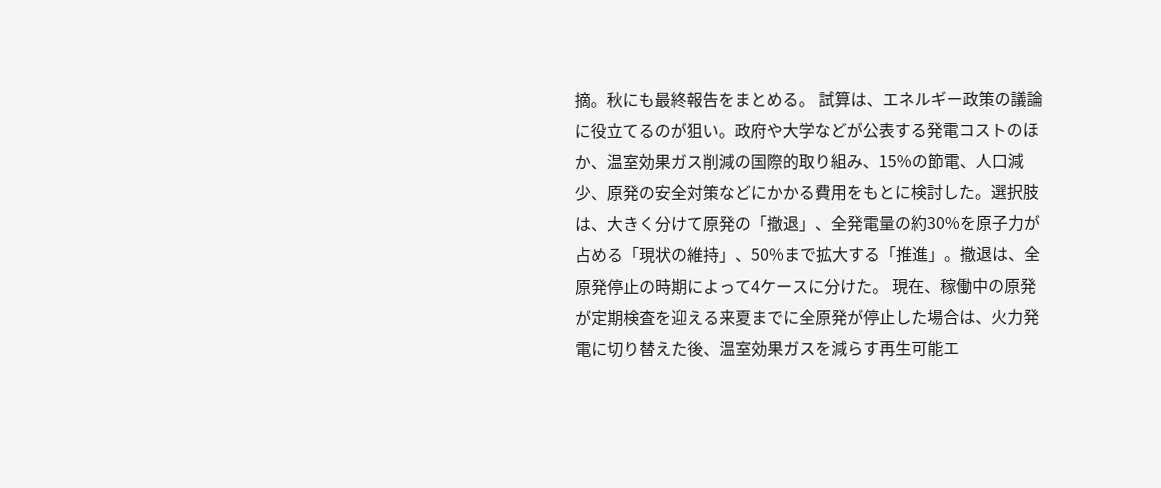摘。秋にも最終報告をまとめる。 試算は、エネルギー政策の議論に役立てるのが狙い。政府や大学などが公表する発電コストのほか、温室効果ガス削減の国際的取り組み、15%の節電、人口減少、原発の安全対策などにかかる費用をもとに検討した。選択肢は、大きく分けて原発の「撤退」、全発電量の約30%を原子力が占める「現状の維持」、50%まで拡大する「推進」。撤退は、全原発停止の時期によって4ケースに分けた。 現在、稼働中の原発が定期検査を迎える来夏までに全原発が停止した場合は、火力発電に切り替えた後、温室効果ガスを減らす再生可能エ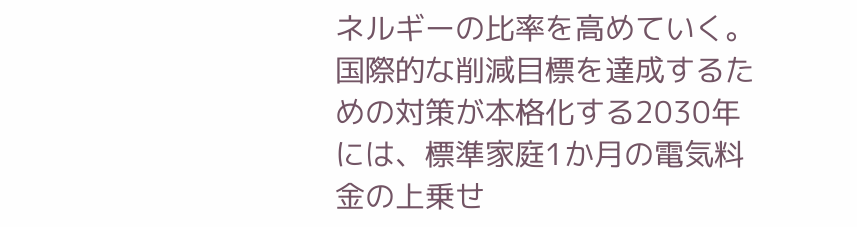ネルギーの比率を高めていく。国際的な削減目標を達成するための対策が本格化する2030年には、標準家庭1か月の電気料金の上乗せ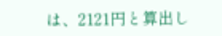は、2121円と算出し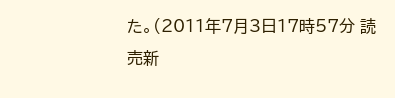た。(2011年7月3日17時57分 読売新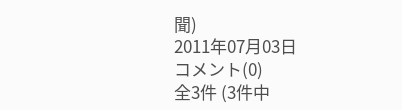聞)
2011年07月03日
コメント(0)
全3件 (3件中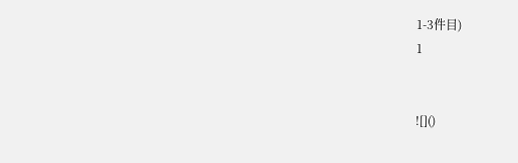1-3件目)
1


![]()